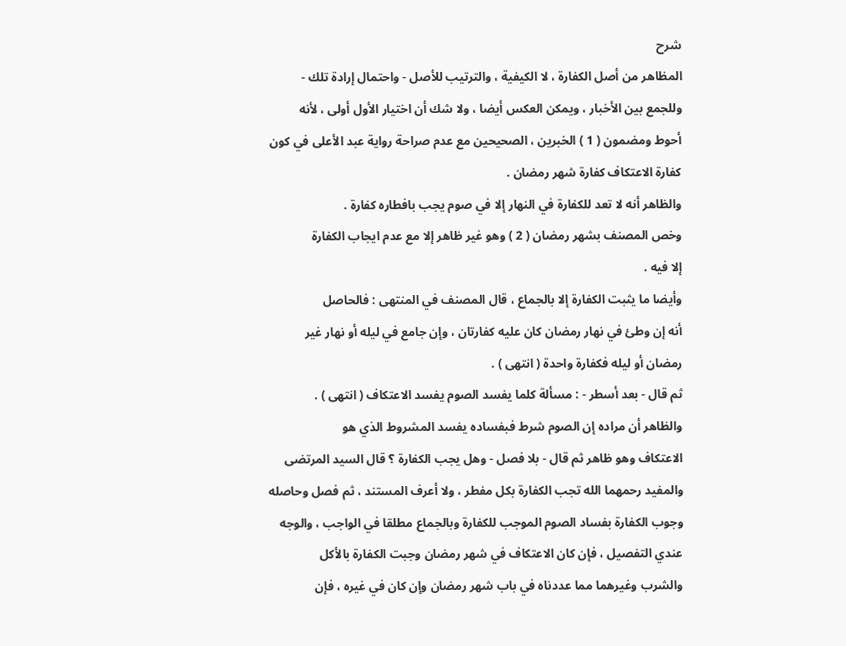شرح
المظاهر من أصل الكفارة ، لا الكيفية ، والترتيب للأصل - واحتمال إرادة تلك -
وللجمع بين الأخبار ، ويمكن العكس أيضا ، ولا شك أن اختيار الأول أولى ، لأنه
أحوط ومضمون ( 1 ) الخبرين ، الصحيحين مع عدم صراحة رواية عبد الأعلى في كون
كفارة الاعتكاف كفارة شهر رمضان .
والظاهر أنه لا تعد للكفارة في النهار إلا في صوم يجب بافطاره كفارة .
وخص المصنف بشهر رمضان ( 2 ) وهو غير ظاهر إلا مع عدم ايجاب الكفارة
إلا فيه .
وأيضا ما يثبت الكفارة إلا بالجماع ، قال المصنف في المنتهى : فالحاصل
أنه إن وطئ في نهار رمضان كان عليه كفارتان ، وإن جامع في ليله أو نهار غير
رمضان أو ليله فكفارة واحدة ( انتهى ) .
ثم قال - بعد أسطر - : مسألة كلما يفسد الصوم يفسد الاعتكاف ( انتهى ) .
والظاهر أن مراده إن الصوم شرط فبفساده يفسد المشروط الذي هو
الاعتكاف وهو ظاهر ثم قال - بلا فصل - وهل يجب الكفارة ؟ قال السيد المرتضى
والمفيد رحمهما الله تجب الكفارة بكل مفطر ، ولا أعرف المستند ، ثم فصل وحاصله
وجوب الكفارة بفساد الصوم الموجب للكفارة وبالجماع مطلقا في الواجب ، والوجه
عندي التفصيل ، فإن كان الاعتكاف في شهر رمضان وجبت الكفارة بالأكل
والشرب وغيرهما مما عددناه في باب شهر رمضان وإن كان في غيره ، فإن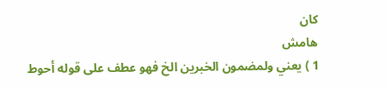كان
هامش
1 ) يعني ولمضمون الخبرين الخ فهو عطف على قوله أحوط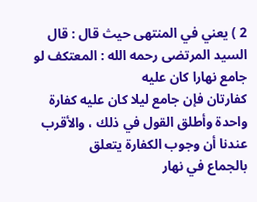2 ) يعني في المنتهى حيث قال : قال السيد المرتضى رحمه الله : المعتكف لو جامع نهارا كان عليه
كفارتان فإن جامع ليلا كان عليه كفارة واحدة وأطلق القول في ذلك ، والأقرب عندنا أن وجوب الكفارة يتعلق
بالجماع في نهار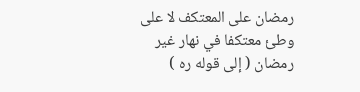رمضان على المعتكف لا على وطئ معتكفا في نهار غير رمضان ( إلى قوله ره )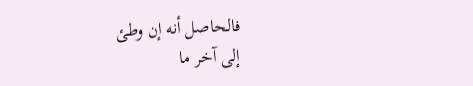فالحاصل أنه إن وطئ
إلى آخر ما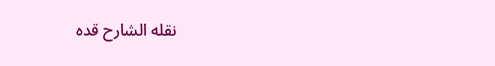نقله الشارح قده